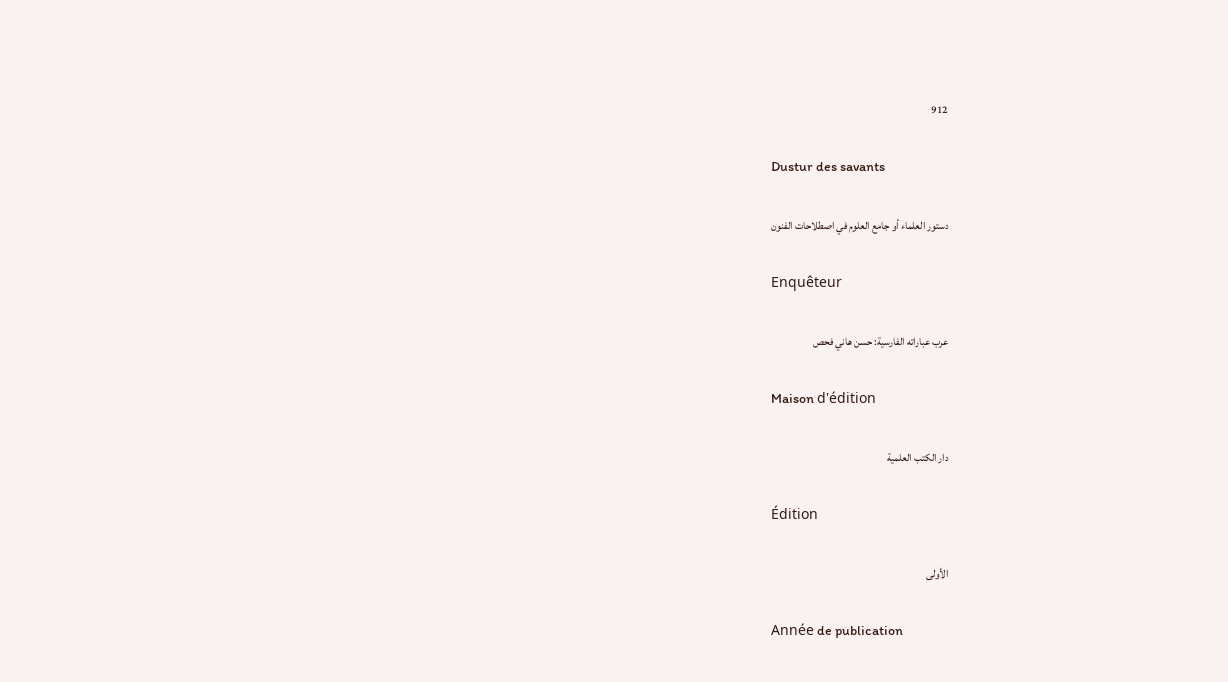912

Dustur des savants

دستور العلماء أو جامع العلوم في اصطلاحات الفنون

Enquêteur

عرب عباراته الفارسية: حسن هاني فحص

Maison d'édition

دار الكتب العلمية

Édition

الأولى

Année de publication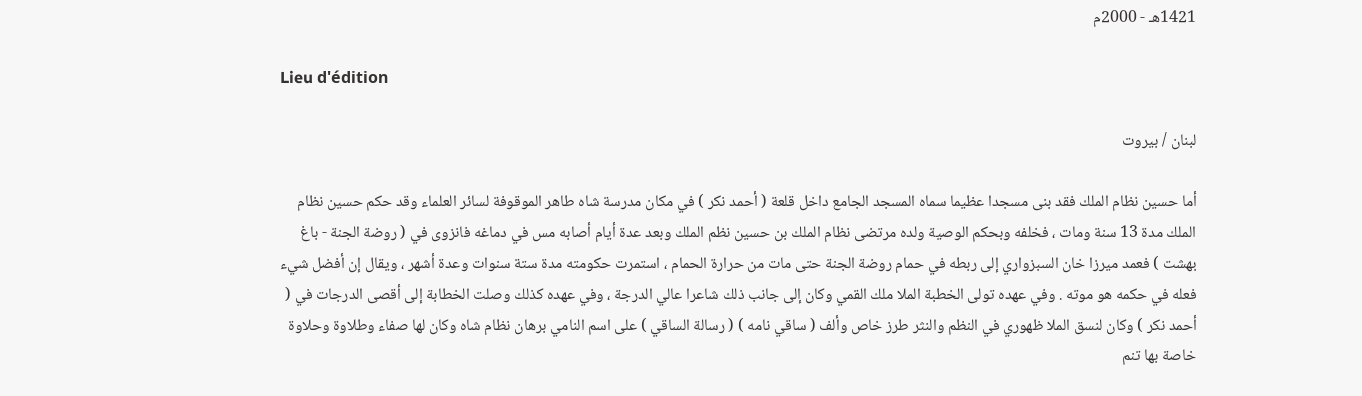1421هـ - 2000م

Lieu d'édition

لبنان / بيروت

أما حسين نظام الملك فقد بنى مسجدا عظيما سماه المسجد الجامع داخل قلعة ( أحمد نكر ) في مكان مدرسة شاه طاهر الموقوفة لسائر العلماء وقد حكم حسين نظام الملك مدة 13 سنة ومات ، فخلفه وبحكم الوصية ولده مرتضى نظام الملك بن حسين نظم الملك وبعد عدة أيام أصابه مس في دماغه فانزوى في ( روضة الجنة - باغ بهشت ) فعمد ميرزا خان السبزواري إلى ربطه في حمام روضة الجنة حتى مات من حرارة الحمام ، استمرت حكومته مدة ستة سنوات وعدة أشهر ، ويقال إن أفضل شيء فعله في حكمه هو موته . وفي عهده تولى الخطبة الملا ملك القمي وكان إلى جانب ذلك شاعرا عالي الدرجة ، وفي عهده كذلك وصلت الخطابة إلى أقصى الدرجات في ( أحمد نكر ) وكان لنسق الملا ظهوري في النظم والنثر طرز خاص وألف ( ساقي نامه ) ( رسالة الساقي ) على اسم النامي برهان نظام شاه وكان لها صفاء وطلاوة وحلاوة خاصة بها تنم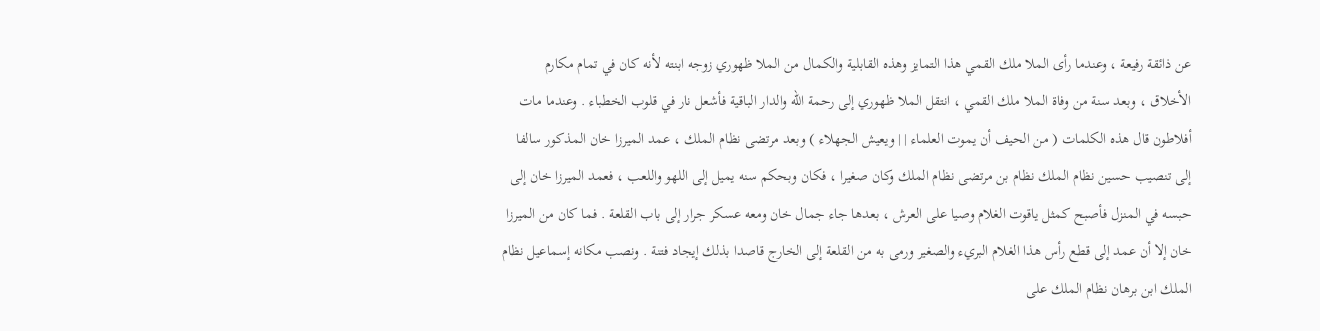عن ذائقة رفيعة ، وعندما رأى الملا ملك القمي هذا التمايز وهذه القابلية والكمال من الملا ظهوري زوجه ابنته لأنه كان في تمام مكارم الأخلاق ، وبعد سنة من وفاة الملا ملك القمي ، انتقل الملا ظهوري إلى رحمة الله والدار الباقية فأشعل نار في قلوب الخطباء . وعندما مات أفلاطون قال هذه الكلمات ( من الحيف أن يموت العلماء | | ويعيش الجهلاء ) وبعد مرتضى نظام الملك ، عمد الميرزا خان المذكور سالفا إلى تنصيب حسين نظام الملك نظام بن مرتضى نظام الملك وكان صغيرا ، فكان وبحكم سنه يميل إلى اللهو واللعب ، فعمد الميرزا خان إلى حبسه في المنزل فأصبح كمثل ياقوت الغلام وصيا على العرش ، بعدها جاء جمال خان ومعه عسكر جرار إلى باب القلعة . فما كان من الميرزا خان إلا أن عمد إلى قطع رأس هذا الغلام البريء والصغير ورمى به من القلعة إلى الخارج قاصدا بذلك إيجاد فتنة . ونصب مكانه إسماعيل نظام الملك ابن برهان نظام الملك على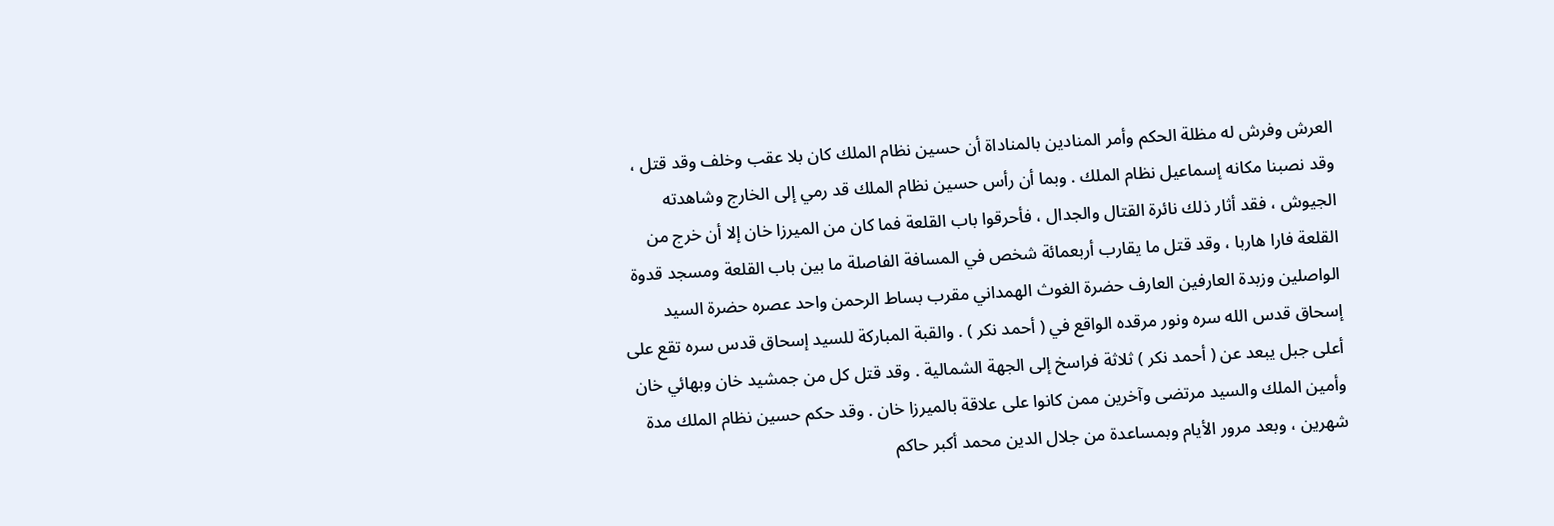العرش وفرش له مظلة الحكم وأمر المنادين بالمناداة أن حسين نظام الملك كان بلا عقب وخلف وقد قتل ، وقد نصبنا مكانه إسماعيل نظام الملك . وبما أن رأس حسين نظام الملك قد رمي إلى الخارج وشاهدته الجيوش ، فقد أثار ذلك نائرة القتال والجدال ، فأحرقوا باب القلعة فما كان من الميرزا خان إلا أن خرج من القلعة فارا هاربا ، وقد قتل ما يقارب أربعمائة شخص في المسافة الفاصلة ما بين باب القلعة ومسجد قدوة الواصلين وزبدة العارفين العارف حضرة الغوث الهمداني مقرب بساط الرحمن واحد عصره حضرة السيد إسحاق قدس الله سره ونور مرقده الواقع في ( أحمد نكر ) . والقبة المباركة للسيد إسحاق قدس سره تقع على أعلى جبل يبعد عن ( أحمد نكر ) ثلاثة فراسخ إلى الجهة الشمالية . وقد قتل كل من جمشيد خان وبهائي خان وأمين الملك والسيد مرتضى وآخرين ممن كانوا على علاقة بالميرزا خان . وقد حكم حسين نظام الملك مدة شهرين ، وبعد مرور الأيام وبمساعدة من جلال الدين محمد أكبر حاكم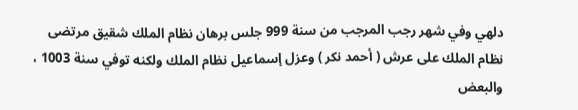دلهي وفي شهر رجب المرجب من سنة 999 جلس برهان نظام الملك شقيق مرتضى نظام الملك على عرش ( أحمد نكر ) وعزل إسماعيل نظام الملك ولكنه توفي سنة 1003 ، والبعض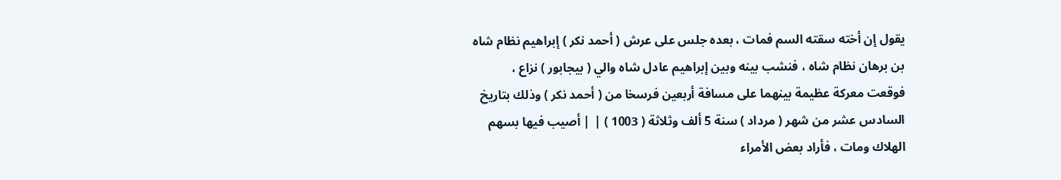يقول إن أخته سقته السم فمات ، بعده جلس على عرش ( أحمد نكر ) إبراهيم نظام شاه بن برهان نظام شاه ، فنشب بينه وبين إبراهيم عادل شاه والي ( بيجابور ) نزاع ، فوقعت معركة عظيمة بينهما على مسافة أربعين فرسخا من ( أحمد نكر ) وذلك بتاريخ السادس عشر من شهر ( مرداد ) سنة 5 ألف وثلاثة ( 1003 ) | | أصيب فيها بسهم الهلاك ومات ، فأراد بعض الأمراء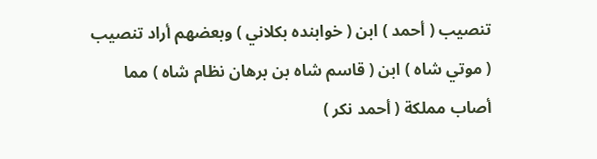تنصيب ( أحمد ) ابن ( خوابنده بكلاني ) وبعضهم أراد تنصيب ( موتي شاه ) ابن ( قاسم شاه بن برهان نظام شاه ) مما أصاب مملكة ( أحمد نكر )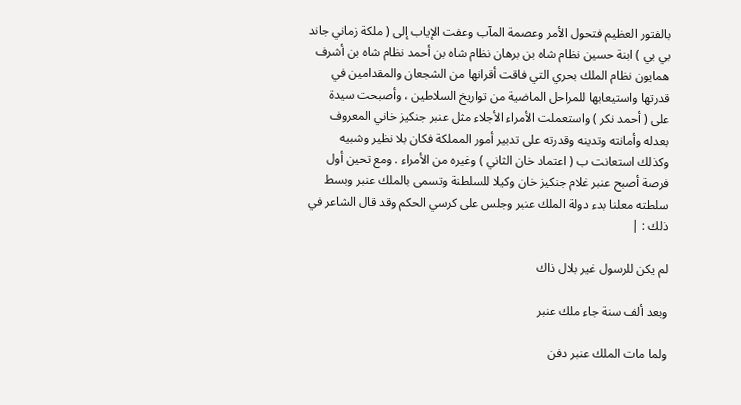بالفتور العظيم فتحول الأمر وعصمة المآب وعفت الإياب إلى ( ملكة زماني جاند بي بي ) ابنة حسين نظام شاه بن برهان نظام شاه بن أحمد نظام شاه بن أشرف همايون نظام الملك بحري التي فاقت أقرانها من الشجعان والمقدامين في قدرتها واستيعابها للمراحل الماضية من تواريخ السلاطين ، وأصبحت سيدة على ( أحمد نكر ) واستعملت الأمراء الأجلاء مثل عنبر جنكيز خاني المعروف بعدله وأمانته وتدينه وقدرته على تدبير أمور المملكة فكان بلا نظير وشبيه وكذلك استعانت ب ( اعتماد خان الثاني ) وغيره من الأمراء . ومع تحين أول فرصة أصبح عنبر غلام جنكيز خان وكيلا للسلطنة وتسمى بالملك عنبر وبسط سلطته معلنا بدء دولة الملك عنبر وجلس على كرسي الحكم وقد قال الشاعر في ذلك : |

لم يكن للرسول غير بلال ذاك

وبعد ألف سنة جاء ملك عنبر

ولما مات الملك عنبر دفن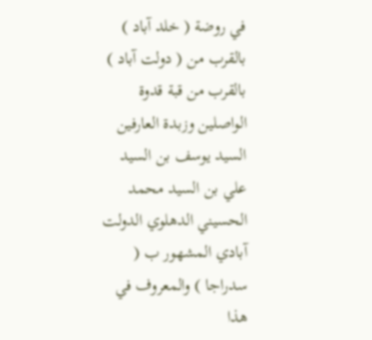في روضة ( خلد آباد ) بالقرب من ( دولت آباد ) بالقرب من قبة قدوة الواصلين وزبدة العارفين السيد يوسف بن السيد علي بن السيد محمد الحسيني الدهلوي الدولت آبادي المشهور ب ( سدراجا ) والمعروف في هذا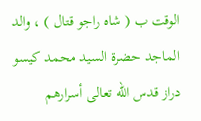الوقت ب ( شاه راجو قتال ) ، والد الماجد حضرة السيد محمد كيسو دراز قدس الله تعالى أسرارهم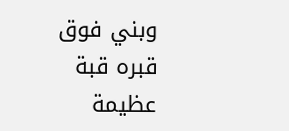وبني فوق قبره قبة عظيمة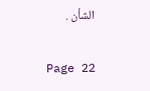الشأن .

Page 22